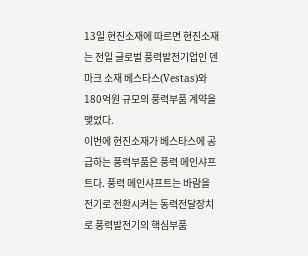13일 현진소재에 따르면 현진소재는 전일 글로벌 풍력발전기업인 덴마크 소재 베스타스(Vestas)와 180억원 규모의 풍력부품 계약을 맺었다.
이번에 현진소재가 베스타스에 공급하는 풍력부품은 풍력 메인샤프트다. 풍력 메인샤프트는 바람을 전기로 전환시켜는 동력전달장치로 풍력발전기의 핵심부품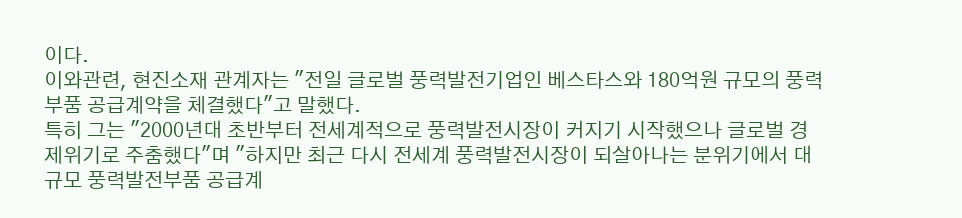이다.
이와관련, 현진소재 관계자는 "전일 글로벌 풍력발전기업인 베스타스와 180억원 규모의 풍력부품 공급계약을 체결했다"고 말했다.
특히 그는 "2000년대 초반부터 전세계적으로 풍력발전시장이 커지기 시작했으나 글로벌 경제위기로 주춤했다"며 "하지만 최근 다시 전세계 풍력발전시장이 되살아나는 분위기에서 대규모 풍력발전부품 공급계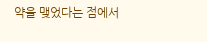약을 맺었다는 점에서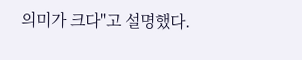의미가 크다"고 설명했다.